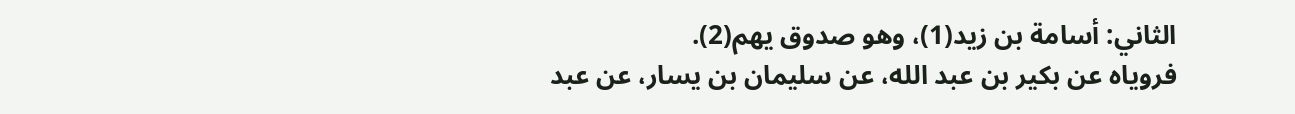الثاني: أسامة بن زيد(1)، وهو صدوق يهم(2).
فروياه عن بكير بن عبد الله، عن سليمان بن يسار، عن عبد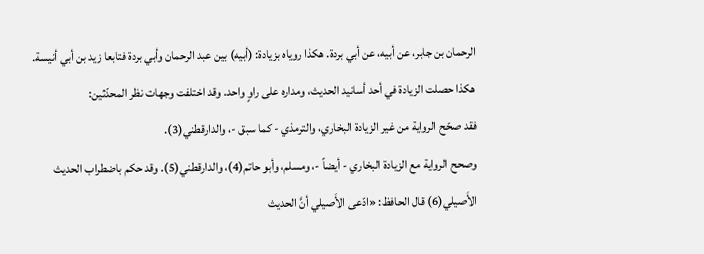الرحمان بن جابر، عن أبيه، عن أبي بردة. هكذا روياه بزيادة: (أبيه) بين عبد الرحمان وأبي بردة فتابعا زيد بن أبي أنيسة.
هكذا حصلت الزيادة في أحد أسانيد الحديث، ومداره على راوٍ واحد. وقد اختلفت وجهات نظر المحدّثين:
فقد صحّح الرواية من غير الزيادة البخاري، والترمذي - كما سبق -، والدارقطني(3).
وصحح الرواية مع الزيادة البخاري - أيضاً -، ومسلم، وأبو حاتم(4)، والدارقطني(5). وقد حكم باضطراب الحديث الأَصيلي(6) قال الحافظ: «ادّعى الأَصيلي أنَّ الحديث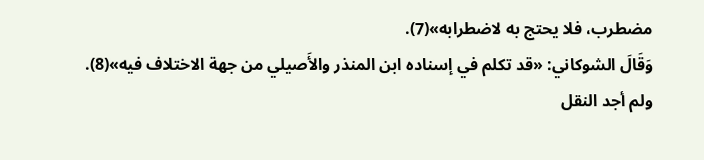مضطرب، فلا يحتج به لاضطرابه»(7).
وَقَالَ الشوكاني: «قد تكلم في إسناده ابن المنذر والأَصيلي من جهة الاختلاف فيه»(8).
ولم أجد النقل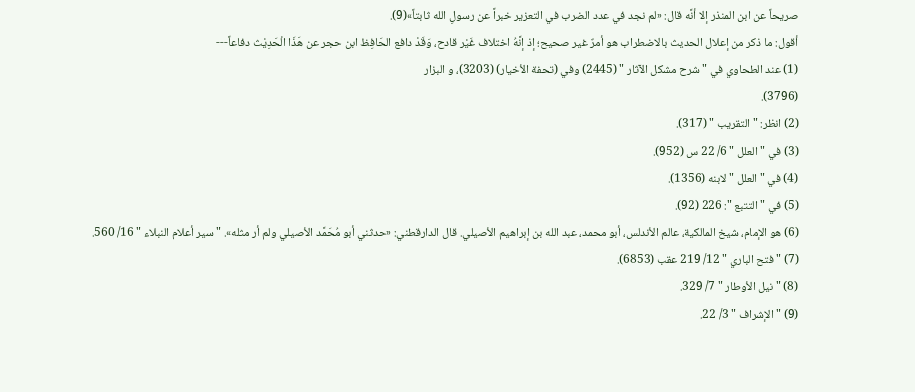صريحاً عن ابن المنذر إلا أنَّه قال: «لم نجد في عدد الضرب في التعزير خبراً عن رسولِ الله ثابتاً»(9).
أقول: ما ذكر من إعلال الحديث بالاضطراب هو أمرٌ غير صحيح؛ إذ إنَّهُ اختلاف غَيْر قادح، وَقَدْ دافع الحَافِظ ابن حجر عن هَذَا الْحَدِيْث دفاعاً---
(1) عند الطحاوي في " شرح مشكل الآثار " (2445) وفي (تحفة الأخيار) (3203)، و البزار
(3796).
(2) انظر: " التقريب " (317).
(3) في " العلل " 6/ 22 س (952).
(4) في " العلل " لابنه (1356).
(5) في " التتبع ": 226 (92).
(6) هو الإمام، شيخ المالكية، عالم الأندلس، أبو محمد، عبد الله بن إبراهيم الأصيلي. قال الدارقطني: «حدثني أبو مُحَمَّد الأصيلي ولم أر مثله». " سير أعلام النبلاء " 16/ 560.
(7) " فتح الباري " 12/ 219 عقب (6853).
(8) " نيل الأوطار " 7/ 329.
(9) " الإشراف " 3/ 22.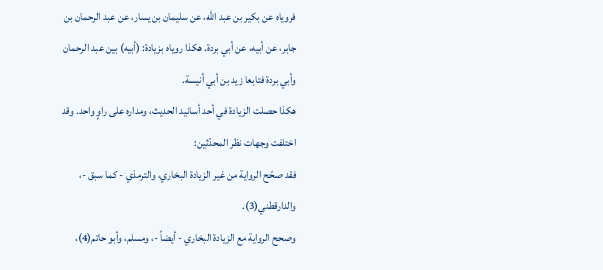فروياه عن بكير بن عبد الله، عن سليمان بن يسار، عن عبد الرحمان بن جابر، عن أبيه، عن أبي بردة. هكذا روياه بزيادة: (أبيه) بين عبد الرحمان وأبي بردة فتابعا زيد بن أبي أنيسة.
هكذا حصلت الزيادة في أحد أسانيد الحديث، ومداره على راوٍ واحد. وقد اختلفت وجهات نظر المحدّثين:
فقد صحّح الرواية من غير الزيادة البخاري، والترمذي - كما سبق -، والدارقطني(3).
وصحح الرواية مع الزيادة البخاري - أيضاً -، ومسلم، وأبو حاتم(4)،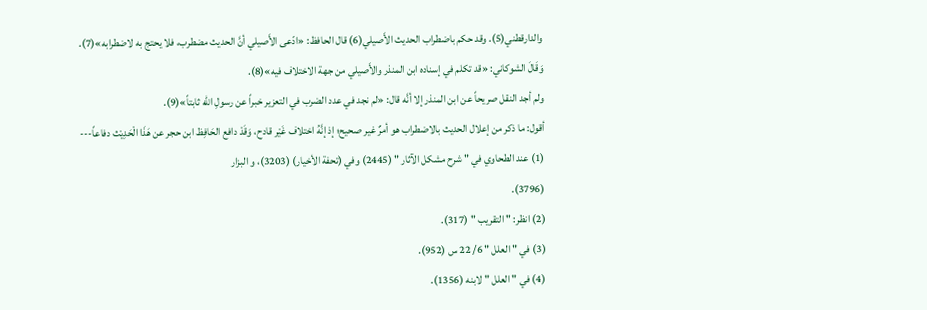والدارقطني(5). وقد حكم باضطراب الحديث الأَصيلي(6) قال الحافظ: «ادّعى الأَصيلي أنَّ الحديث مضطرب، فلا يحتج به لاضطرابه»(7).
وَقَالَ الشوكاني: «قد تكلم في إسناده ابن المنذر والأَصيلي من جهة الاختلاف فيه»(8).
ولم أجد النقل صريحاً عن ابن المنذر إلا أنَّه قال: «لم نجد في عدد الضرب في التعزير خبراً عن رسولِ الله ثابتاً»(9).
أقول: ما ذكر من إعلال الحديث بالاضطراب هو أمرٌ غير صحيح؛ إذ إنَّهُ اختلاف غَيْر قادح، وَقَدْ دافع الحَافِظ ابن حجر عن هَذَا الْحَدِيْث دفاعاً---
(1) عند الطحاوي في " شرح مشكل الآثار " (2445) وفي (تحفة الأخيار) (3203)، و البزار
(3796).
(2) انظر: " التقريب " (317).
(3) في " العلل " 6/ 22 س (952).
(4) في " العلل " لابنه (1356).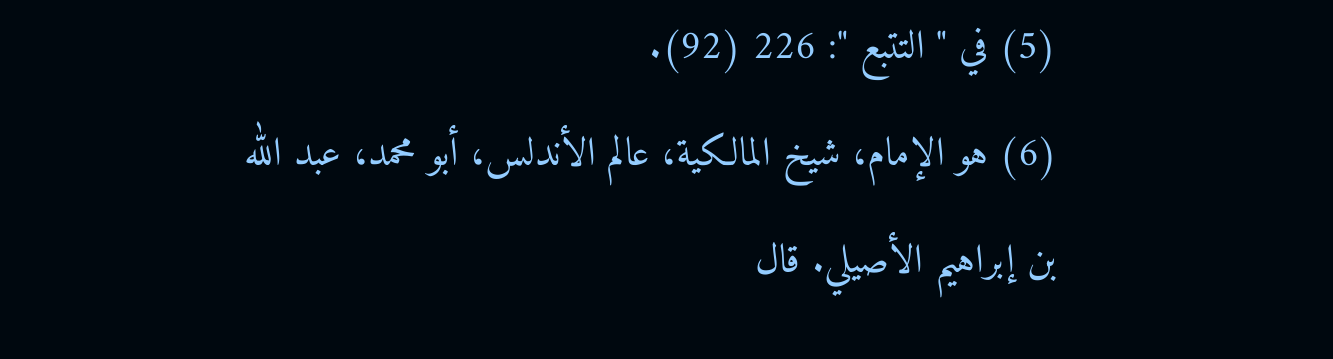(5) في " التتبع ": 226 (92).
(6) هو الإمام، شيخ المالكية، عالم الأندلس، أبو محمد، عبد الله بن إبراهيم الأصيلي. قال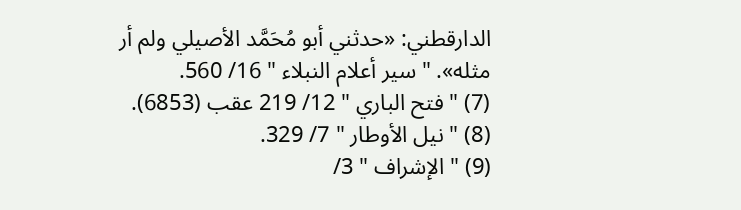الدارقطني: «حدثني أبو مُحَمَّد الأصيلي ولم أر مثله». " سير أعلام النبلاء " 16/ 560.
(7) " فتح الباري " 12/ 219 عقب (6853).
(8) " نيل الأوطار " 7/ 329.
(9) " الإشراف " 3/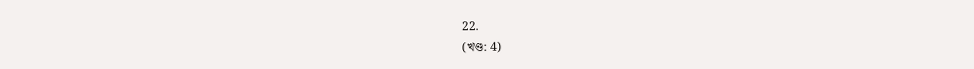22.
(খণ্ড: 4)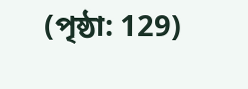(পৃষ্ঠা: 129)